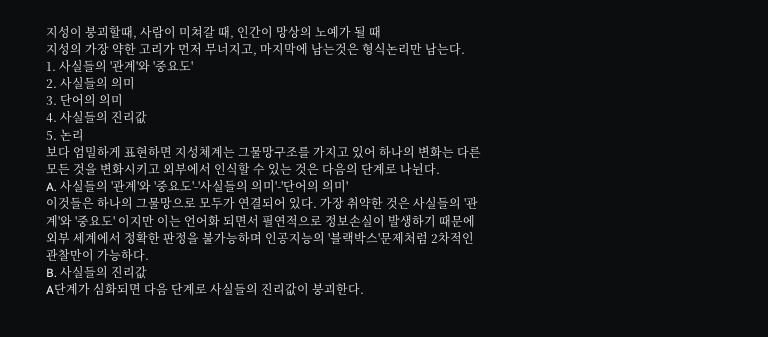지성이 붕괴할때, 사람이 미쳐갈 때, 인간이 망상의 노예가 될 때
지성의 가장 약한 고리가 먼저 무너지고, 마지막에 남는것은 형식논리만 남는다.
1. 사실들의 '관계'와 '중요도'
2. 사실들의 의미
3. 단어의 의미
4. 사실들의 진리값
5. 논리
보다 엄밀하게 표현하면 지성체계는 그물망구조를 가지고 있어 하나의 변화는 다른 모든 것을 변화시키고 외부에서 인식할 수 있는 것은 다음의 단계로 나뉜다.
A. 사실들의 '관계'와 '중요도'-'사실들의 의미'-'단어의 의미'
이것들은 하나의 그물망으로 모두가 연결되어 있다. 가장 취약한 것은 사실들의 '관계'와 '중요도' 이지만 이는 언어화 되면서 필연적으로 정보손실이 발생하기 때문에 외부 세계에서 정확한 판정을 불가능하며 인공지능의 '블랙박스'문제처럼 2차적인 관찰만이 가능하다.
B. 사실들의 진리값
A단계가 심화되면 다음 단계로 사실들의 진리값이 붕괴한다.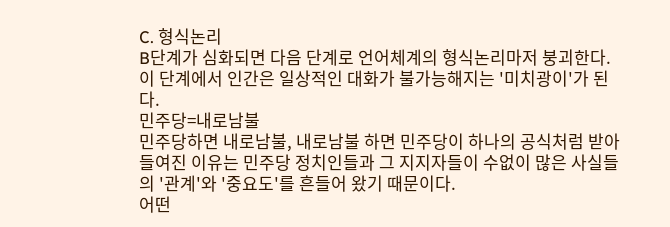C. 형식논리
B단계가 심화되면 다음 단계로 언어체계의 형식논리마저 붕괴한다. 이 단계에서 인간은 일상적인 대화가 불가능해지는 '미치광이'가 된다.
민주당=내로남불
민주당하면 내로남불, 내로남불 하면 민주당이 하나의 공식처럼 받아들여진 이유는 민주당 정치인들과 그 지지자들이 수없이 많은 사실들의 '관계'와 '중요도'를 흔들어 왔기 때문이다.
어떤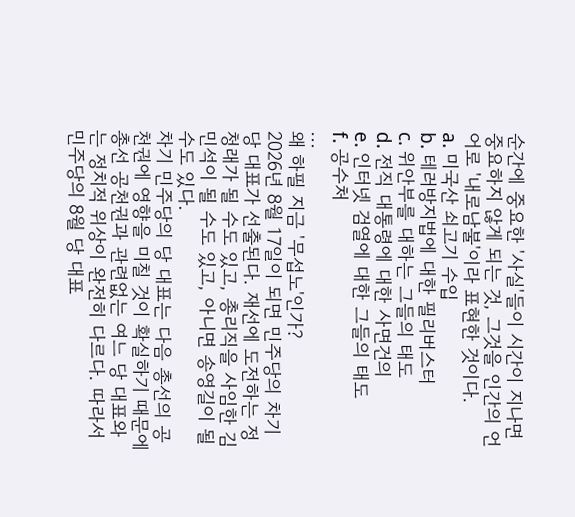순간에 중요한 '사실'들이 시간이 지나면 중요하지 않게 되는 것, 그것을 인간의 언어로 '내로남불'이라 표현한 것이다.
a. 미국산 쇠고기 수입
b. 테러방지법에 대한 필리버스터
c. 위안부를 대하는 그들의 태도
d. 전직 대통령에 대한 사면건의
e. 인터넷 검열에 대한 그들의 태도
f. 공수처
...
왜 하필 지금 '무섭노'인가?
2026년 8월 17일이 되면 민주당의 차기 당 대표가 선출된다. 재선에 도전하는 정청래가 될 수도 있고, 총리직을 사임한 김민석이 될 수도 있고, 아니면 송영길이 될 수도 있다.
차기 민주당의 당 대표는 다음 총선의 공천권에 영향을 미칠 것이 확실하기 때문에 총선 공천권과 관련없는 여느 당 대표와는 정치적 위상이 완전히 다르다. 따라서 민주당의 8월 당 대표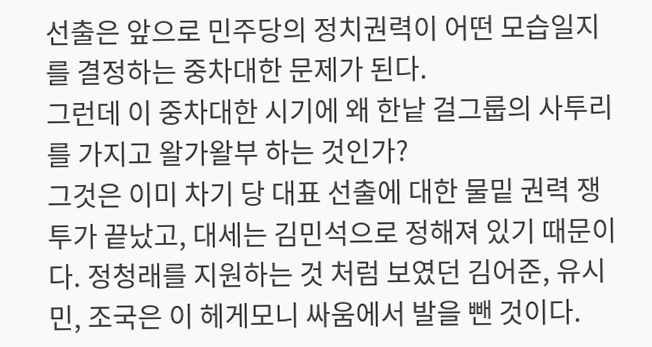선출은 앞으로 민주당의 정치권력이 어떤 모습일지를 결정하는 중차대한 문제가 된다.
그런데 이 중차대한 시기에 왜 한낱 걸그룹의 사투리를 가지고 왈가왈부 하는 것인가?
그것은 이미 차기 당 대표 선출에 대한 물밑 권력 쟁투가 끝났고, 대세는 김민석으로 정해져 있기 때문이다. 정청래를 지원하는 것 처럼 보였던 김어준, 유시민, 조국은 이 헤게모니 싸움에서 발을 뺀 것이다.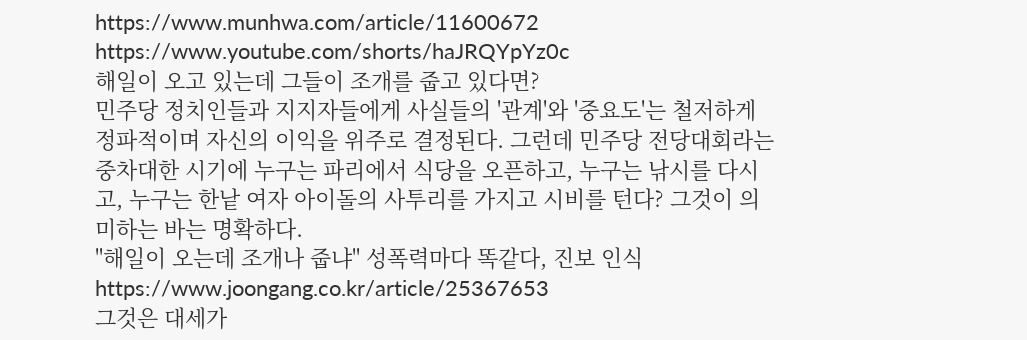https://www.munhwa.com/article/11600672
https://www.youtube.com/shorts/haJRQYpYz0c
해일이 오고 있는데 그들이 조개를 줍고 있다면?
민주당 정치인들과 지지자들에게 사실들의 '관계'와 '중요도'는 철저하게 정파적이며 자신의 이익을 위주로 결정된다. 그런데 민주당 전당대회라는 중차대한 시기에 누구는 파리에서 식당을 오픈하고, 누구는 낚시를 다시고, 누구는 한낱 여자 아이돌의 사투리를 가지고 시비를 턴다? 그것이 의미하는 바는 명확하다.
"해일이 오는데 조개나 줍냐" 성폭력마다 똑같다, 진보 인식
https://www.joongang.co.kr/article/25367653
그것은 대세가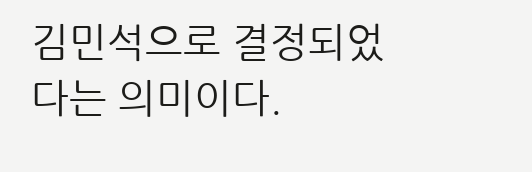김민석으로 결정되었다는 의미이다.